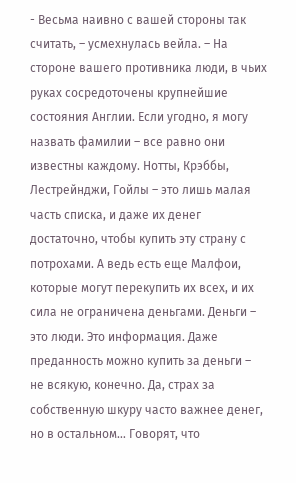- Весьма наивно с вашей стороны так считать, – усмехнулась вейла. – На стороне вашего противника люди, в чьих руках сосредоточены крупнейшие состояния Англии. Если угодно, я могу назвать фамилии – все равно они известны каждому. Нотты, Крэббы, Лестрейнджи, Гойлы – это лишь малая часть списка, и даже их денег достаточно, чтобы купить эту страну с потрохами. А ведь есть еще Малфои, которые могут перекупить их всех, и их сила не ограничена деньгами. Деньги – это люди. Это информация. Даже преданность можно купить за деньги – не всякую, конечно. Да, страх за собственную шкуру часто важнее денег, но в остальном… Говорят, что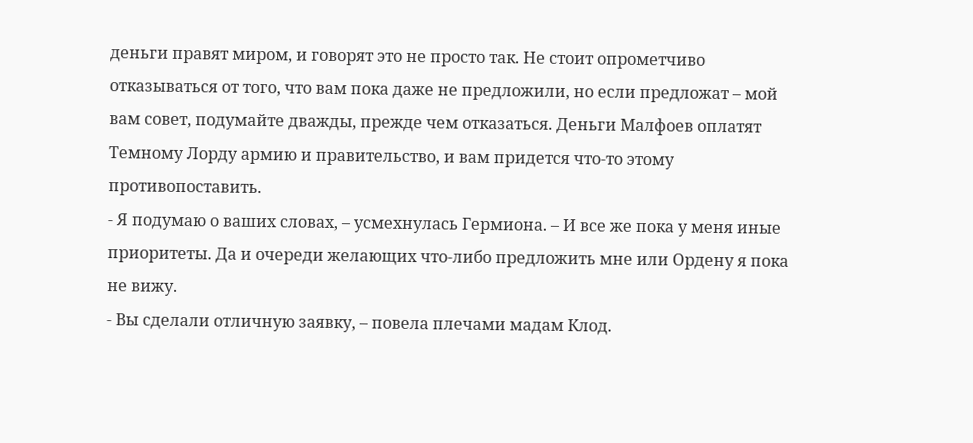деньги правят миром, и говорят это не просто так. Не стоит опрометчиво отказываться от того, что вам пока даже не предложили, но если предложат – мой вам совет, подумайте дважды, прежде чем отказаться. Деньги Малфоев оплатят Темному Лорду армию и правительство, и вам придется что-то этому противопоставить.
- Я подумаю о ваших словах, – усмехнулась Гермиона. – И все же пока у меня иные приоритеты. Да и очереди желающих что-либо предложить мне или Ордену я пока не вижу.
- Вы сделали отличную заявку, – повела плечами мадам Клод.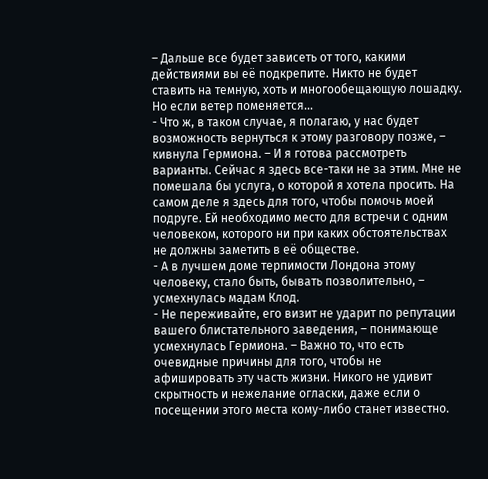– Дальше все будет зависеть от того, какими действиями вы её подкрепите. Никто не будет ставить на темную, хоть и многообещающую лошадку. Но если ветер поменяется…
- Что ж, в таком случае, я полагаю, у нас будет возможность вернуться к этому разговору позже, – кивнула Гермиона. – И я готова рассмотреть варианты. Сейчас я здесь все-таки не за этим. Мне не помешала бы услуга, о которой я хотела просить. На самом деле я здесь для того, чтобы помочь моей подруге. Ей необходимо место для встречи с одним человеком, которого ни при каких обстоятельствах не должны заметить в её обществе.
- А в лучшем доме терпимости Лондона этому человеку, стало быть, бывать позволительно, – усмехнулась мадам Клод.
- Не переживайте, его визит не ударит по репутации вашего блистательного заведения, – понимающе усмехнулась Гермиона. – Важно то, что есть очевидные причины для того, чтобы не афишировать эту часть жизни. Никого не удивит скрытность и нежелание огласки, даже если о посещении этого места кому-либо станет известно.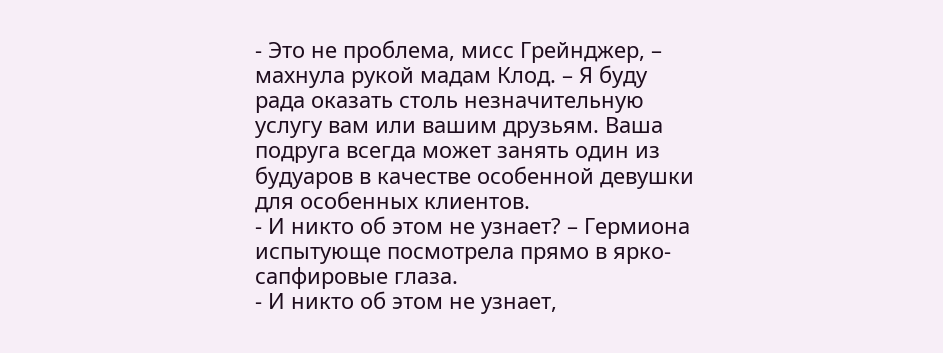- Это не проблема, мисс Грейнджер, – махнула рукой мадам Клод. – Я буду рада оказать столь незначительную услугу вам или вашим друзьям. Ваша подруга всегда может занять один из будуаров в качестве особенной девушки для особенных клиентов.
- И никто об этом не узнает? – Гермиона испытующе посмотрела прямо в ярко-сапфировые глаза.
- И никто об этом не узнает,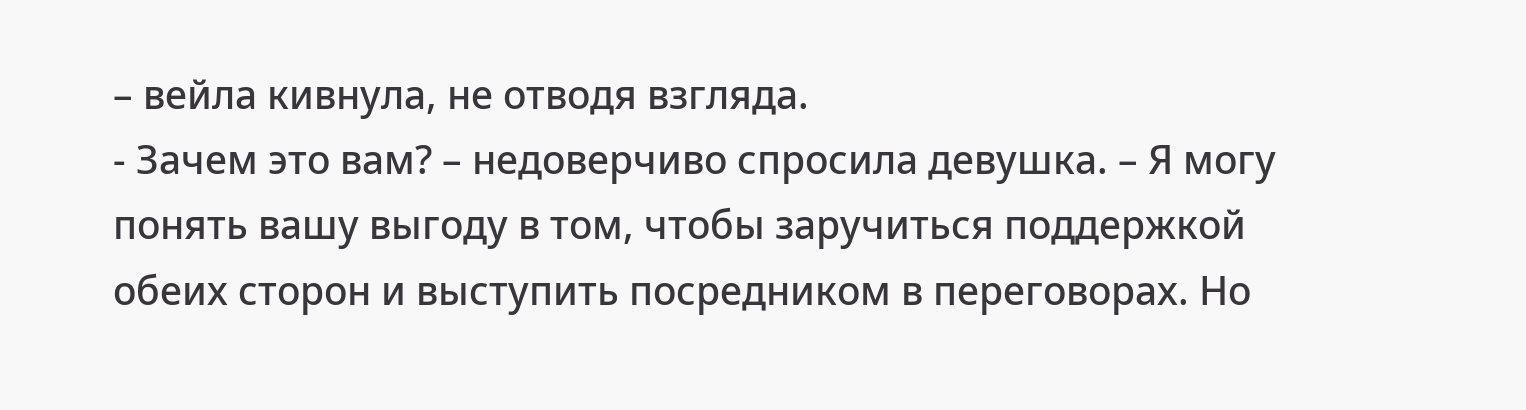– вейла кивнула, не отводя взгляда.
- Зачем это вам? – недоверчиво спросила девушка. – Я могу понять вашу выгоду в том, чтобы заручиться поддержкой обеих сторон и выступить посредником в переговорах. Но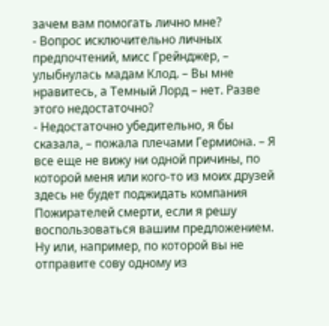зачем вам помогать лично мне?
- Вопрос исключительно личных предпочтений, мисс Грейнджер, – улыбнулась мадам Клод. – Вы мне нравитесь, а Темный Лорд – нет. Разве этого недостаточно?
- Недостаточно убедительно, я бы сказала, – пожала плечами Гермиона. – Я все еще не вижу ни одной причины, по которой меня или кого-то из моих друзей здесь не будет поджидать компания Пожирателей смерти, если я решу воспользоваться вашим предложением. Ну или, например, по которой вы не отправите сову одному из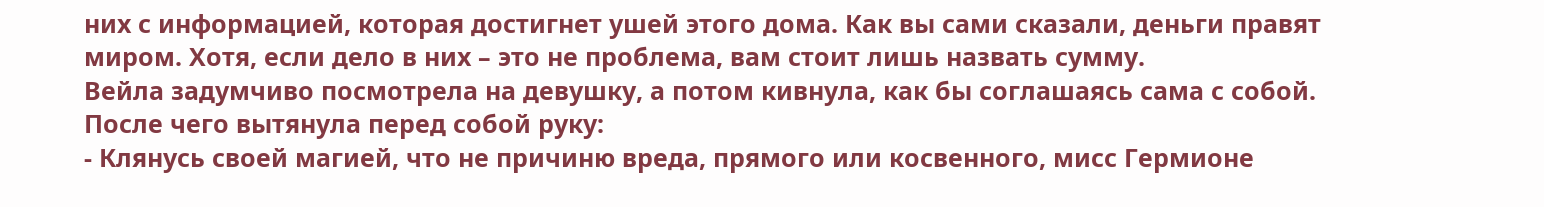них с информацией, которая достигнет ушей этого дома. Как вы сами сказали, деньги правят миром. Хотя, если дело в них – это не проблема, вам стоит лишь назвать сумму.
Вейла задумчиво посмотрела на девушку, а потом кивнула, как бы соглашаясь сама с собой. После чего вытянула перед собой руку:
- Клянусь своей магией, что не причиню вреда, прямого или косвенного, мисс Гермионе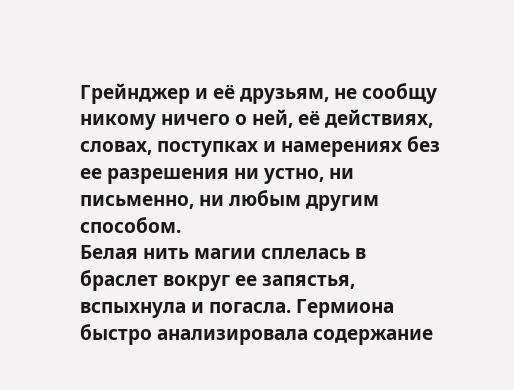Грейнджер и её друзьям, не сообщу никому ничего о ней, её действиях, словах, поступках и намерениях без ее разрешения ни устно, ни письменно, ни любым другим способом.
Белая нить магии сплелась в браслет вокруг ее запястья, вспыхнула и погасла. Гермиона быстро анализировала содержание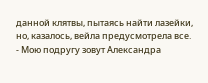данной клятвы, пытаясь найти лазейки, но, казалось, вейла предусмотрела все.
- Мою подругу зовут Александра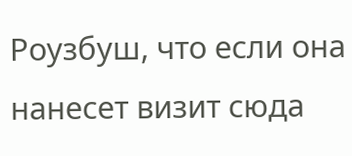Роузбуш, что если она нанесет визит сюда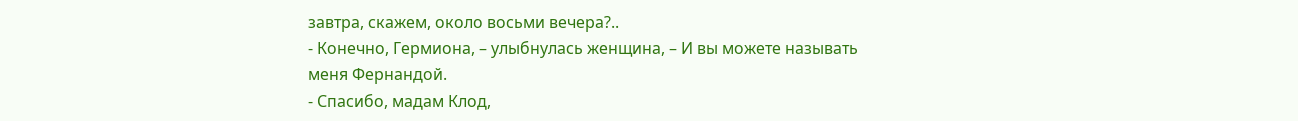завтра, скажем, около восьми вечера?..
- Конечно, Гермиона, – улыбнулась женщина, – И вы можете называть меня Фернандой.
- Спасибо, мадам Клод,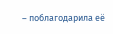– поблагодарила её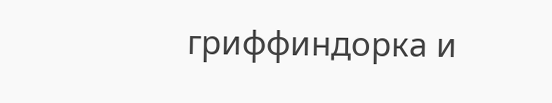гриффиндорка и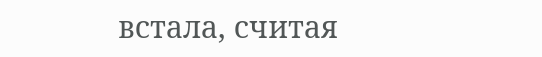встала, считая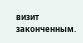визит законченным.